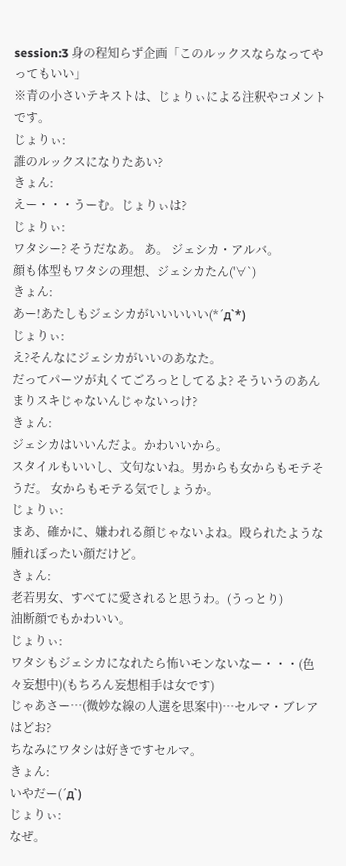session:3 身の程知らず企画「このルックスならなってやってもいい」
※青の小さいテキストは、じょりぃによる注釈やコメントです。
じょりぃ:
誰のルックスになりたあい?
きょん:
えー・・・うーむ。じょりぃは?
じょりぃ:
ワタシー? そうだなあ。 あ。 ジェシカ・アルバ。
顔も体型もワタシの理想、ジェシカたん('∀`)
きょん:
あー!あたしもジェシカがいいいいい(*´д`*)
じょりぃ:
え?そんなにジェシカがいいのあなた。
だってパーツが丸くてごろっとしてるよ? そういうのあんまりスキじゃないんじゃないっけ?
きょん:
ジェシカはいいんだよ。かわいいから。
スタイルもいいし、文句ないね。男からも女からもモテそうだ。 女からもモテる気でしょうか。
じょりぃ:
まあ、確かに、嫌われる顔じゃないよね。殴られたような腫れぼったい顔だけど。
きょん:
老若男女、すべてに愛されると思うわ。(うっとり)
油断顔でもかわいい。
じょりぃ:
ワタシもジェシカになれたら怖いモンないなー・・・(色々妄想中)(もちろん妄想相手は女です)
じゃあさー…(微妙な線の人選を思案中)…セルマ・ブレアはどお?
ちなみにワタシは好きですセルマ。
きょん:
いやだー(´д`)
じょりぃ:
なぜ。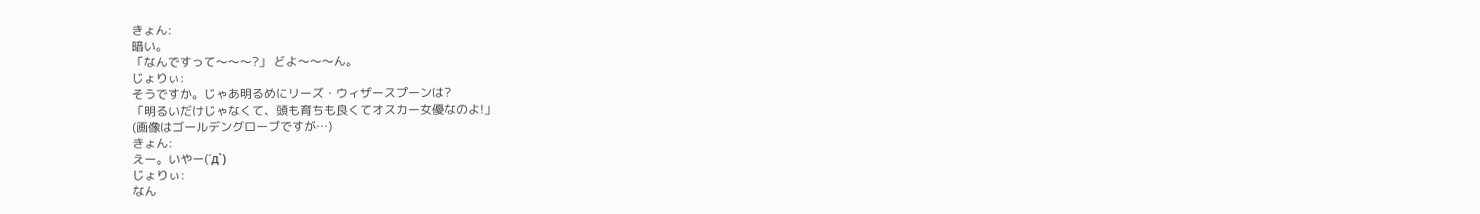きょん:
暗い。
「なんですって〜〜〜?」 どよ〜〜〜ん。
じょりぃ:
そうですか。じゃあ明るめにリーズ・ウィザースプーンは?
「明るいだけじゃなくて、頭も育ちも良くてオスカー女優なのよ!」
(画像はゴールデングローブですが…)
きょん:
えー。いやー(´д`)
じょりぃ:
なん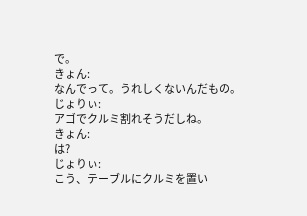で。
きょん:
なんでって。うれしくないんだもの。
じょりぃ:
アゴでクルミ割れそうだしね。
きょん:
は?
じょりぃ:
こう、テーブルにクルミを置い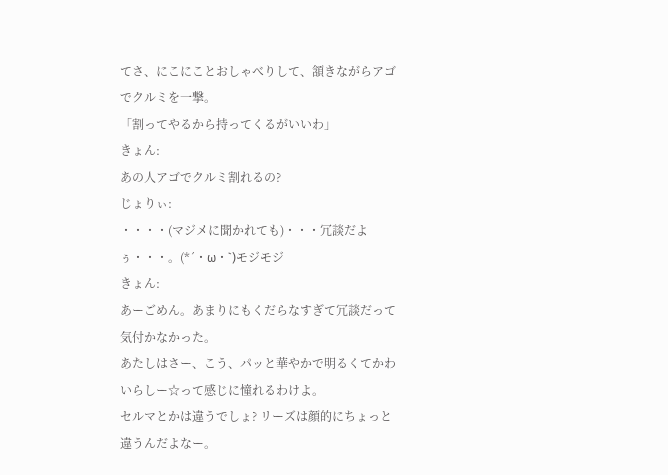てさ、にこにことおしゃべりして、頷きながらアゴでクルミを一撃。
「割ってやるから持ってくるがいいわ」
きょん:
あの人アゴでクルミ割れるの?
じょりぃ:
・・・・(マジメに聞かれても)・・・冗談だよぅ・・・。(*´・ω・`)モジモジ
きょん:
あーごめん。あまりにもくだらなすぎて冗談だって気付かなかった。
あたしはさー、こう、パッと華やかで明るくてかわいらしー☆って感じに憧れるわけよ。
セルマとかは違うでしょ? リーズは顔的にちょっと違うんだよなー。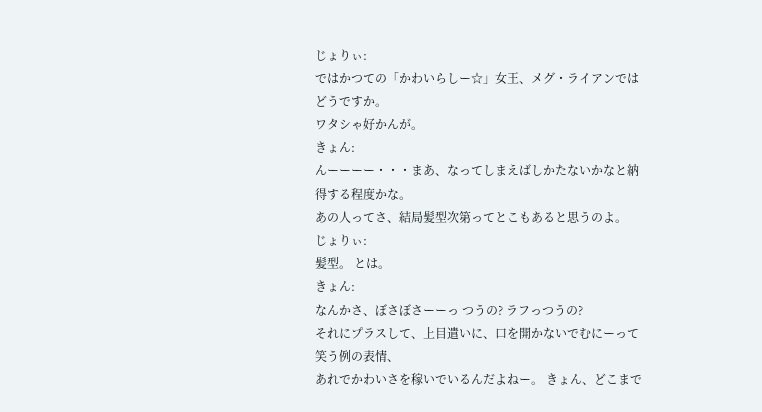じょりぃ:
ではかつての「かわいらしー☆」女王、メグ・ライアンではどうですか。
ワタシゃ好かんが。
きょん:
んーーーー・・・まあ、なってしまえばしかたないかなと納得する程度かな。
あの人ってさ、結局髪型次第ってとこもあると思うのよ。
じょりぃ:
髪型。 とは。
きょん:
なんかさ、ぼさぼさーーっ つうの? ラフっつうの?
それにプラスして、上目遣いに、口を開かないでむにーって笑う例の表情、
あれでかわいさを稼いでいるんだよねー。 きょん、どこまで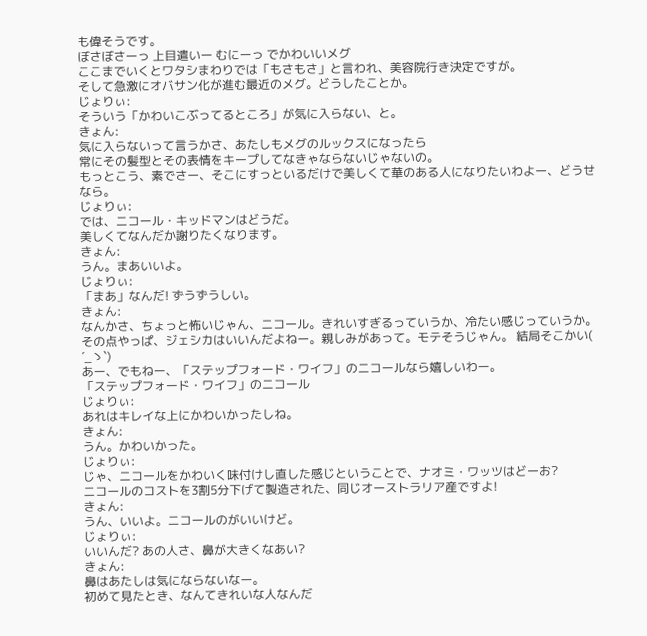も偉そうです。
ぼさぼさーっ 上目遣いー むにーっ でかわいいメグ
ここまでいくとワタシまわりでは「もさもさ」と言われ、美容院行き決定ですが。
そして急激にオバサン化が進む最近のメグ。どうしたことか。
じょりぃ:
そういう「かわいこぶってるところ」が気に入らない、と。
きょん:
気に入らないって言うかさ、あたしもメグのルックスになったら
常にその髪型とその表情をキープしてなきゃならないじゃないの。
もっとこう、素でさー、そこにすっといるだけで美しくて華のある人になりたいわよー、どうせなら。
じょりぃ:
では、ニコール・キッドマンはどうだ。
美しくてなんだか謝りたくなります。
きょん:
うん。まあいいよ。
じょりぃ:
「まあ」なんだ! ずうずうしい。
きょん:
なんかさ、ちょっと怖いじゃん、ニコール。きれいすぎるっていうか、冷たい感じっていうか。
その点やっぱ、ジェシカはいいんだよねー。親しみがあって。モテそうじゃん。 結局そこかい( ´_ゝ`)
あー、でもねー、「ステップフォード・ワイフ」のニコールなら嬉しいわー。
「ステップフォード・ワイフ」のニコール
じょりぃ:
あれはキレイな上にかわいかったしね。
きょん:
うん。かわいかった。
じょりぃ:
じゃ、ニコールをかわいく味付けし直した感じということで、ナオミ・ワッツはどーお?
ニコールのコストを3割5分下げて製造された、同じオーストラリア産ですよ!
きょん:
うん、いいよ。ニコールのがいいけど。
じょりぃ:
いいんだ? あの人さ、鼻が大きくなあい?
きょん:
鼻はあたしは気にならないなー。
初めて見たとき、なんてきれいな人なんだ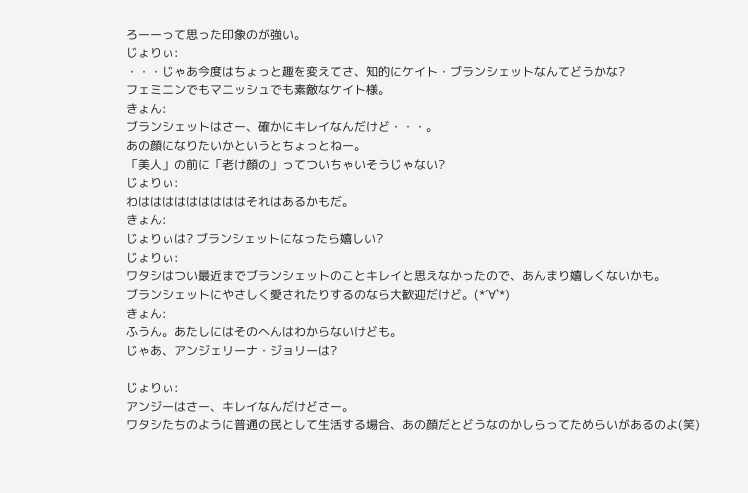ろーーって思った印象のが強い。
じょりぃ:
・・・じゃあ今度はちょっと趣を変えてさ、知的にケイト・ブランシェットなんてどうかな?
フェミニンでもマニッシュでも素敵なケイト様。
きょん:
ブランシェットはさー、確かにキレイなんだけど・・・。
あの顔になりたいかというとちょっとねー。
「美人」の前に「老け顔の」ってついちゃいそうじゃない?
じょりぃ:
わはははははははははそれはあるかもだ。
きょん:
じょりぃは? ブランシェットになったら嬉しい?
じょりぃ:
ワタシはつい最近までブランシェットのことキレイと思えなかったので、あんまり嬉しくないかも。
ブランシェットにやさしく愛されたりするのなら大歓迎だけど。(*´∀`*)
きょん:
ふうん。あたしにはそのへんはわからないけども。
じゃあ、アンジェリーナ・ジョリーは?

じょりぃ:
アンジーはさー、キレイなんだけどさー。
ワタシたちのように普通の民として生活する場合、あの顔だとどうなのかしらってためらいがあるのよ(笑)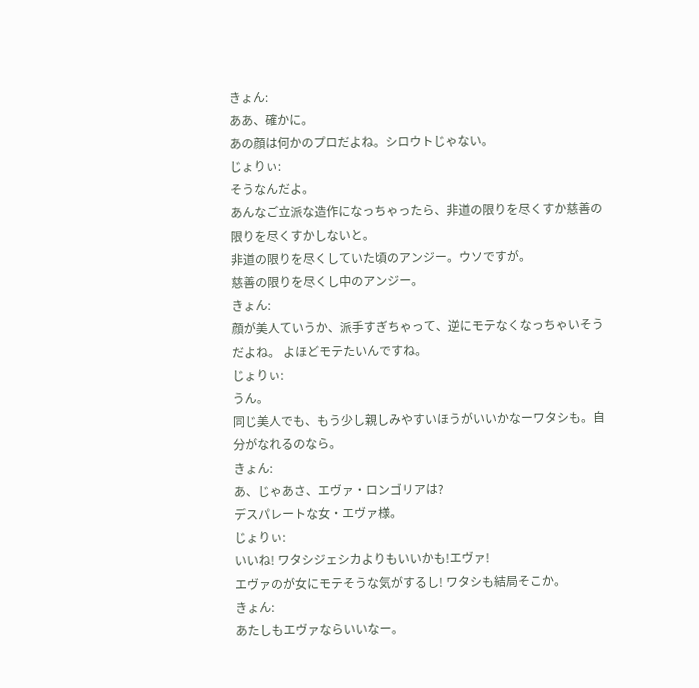きょん:
ああ、確かに。
あの顔は何かのプロだよね。シロウトじゃない。
じょりぃ:
そうなんだよ。
あんなご立派な造作になっちゃったら、非道の限りを尽くすか慈善の限りを尽くすかしないと。
非道の限りを尽くしていた頃のアンジー。ウソですが。
慈善の限りを尽くし中のアンジー。
きょん:
顔が美人ていうか、派手すぎちゃって、逆にモテなくなっちゃいそうだよね。 よほどモテたいんですね。
じょりぃ:
うん。
同じ美人でも、もう少し親しみやすいほうがいいかなーワタシも。自分がなれるのなら。
きょん:
あ、じゃあさ、エヴァ・ロンゴリアは?
デスパレートな女・エヴァ様。
じょりぃ:
いいね! ワタシジェシカよりもいいかも!エヴァ!
エヴァのが女にモテそうな気がするし! ワタシも結局そこか。
きょん:
あたしもエヴァならいいなー。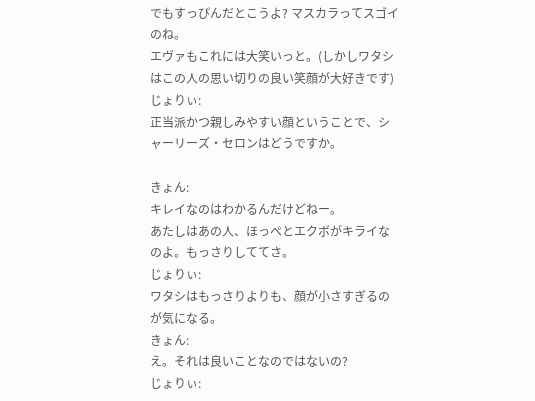でもすっぴんだとこうよ? マスカラってスゴイのね。
エヴァもこれには大笑いっと。(しかしワタシはこの人の思い切りの良い笑顔が大好きです)
じょりぃ:
正当派かつ親しみやすい顔ということで、シャーリーズ・セロンはどうですか。

きょん:
キレイなのはわかるんだけどねー。
あたしはあの人、ほっぺとエクボがキライなのよ。もっさりしててさ。
じょりぃ:
ワタシはもっさりよりも、顔が小さすぎるのが気になる。
きょん:
え。それは良いことなのではないの?
じょりぃ: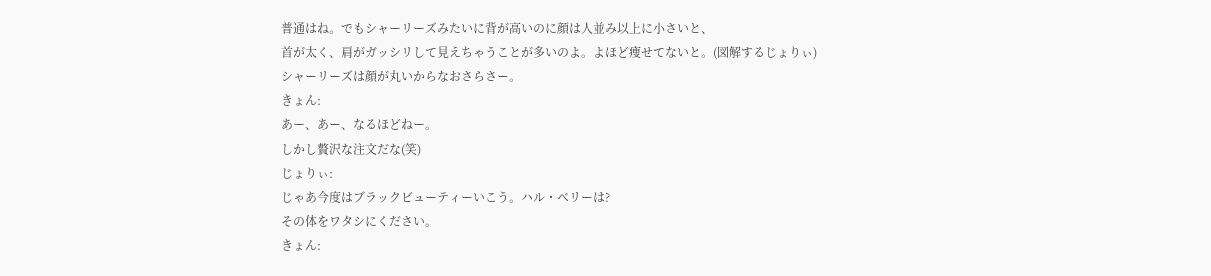普通はね。でもシャーリーズみたいに背が高いのに顔は人並み以上に小さいと、
首が太く、肩がガッシリして見えちゃうことが多いのよ。よほど痩せてないと。(図解するじょりぃ)
シャーリーズは顔が丸いからなおさらさー。
きょん:
あー、あー、なるほどねー。
しかし贅沢な注文だな(笑)
じょりぃ:
じゃあ今度はブラックビューティーいこう。ハル・ベリーは?
その体をワタシにください。
きょん: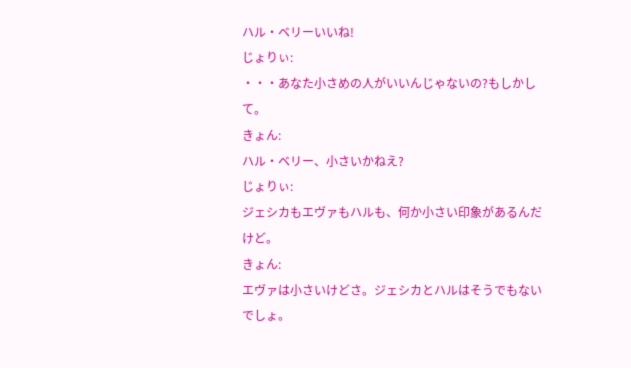ハル・ベリーいいね!
じょりぃ:
・・・あなた小さめの人がいいんじゃないの?もしかして。
きょん:
ハル・ベリー、小さいかねえ?
じょりぃ:
ジェシカもエヴァもハルも、何か小さい印象があるんだけど。
きょん:
エヴァは小さいけどさ。ジェシカとハルはそうでもないでしょ。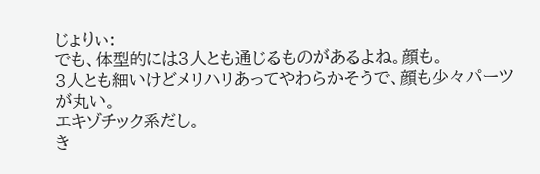じょりぃ:
でも、体型的には3人とも通じるものがあるよね。顔も。
3人とも細いけどメリハリあってやわらかそうで、顔も少々パーツが丸い。
エキゾチック系だし。
き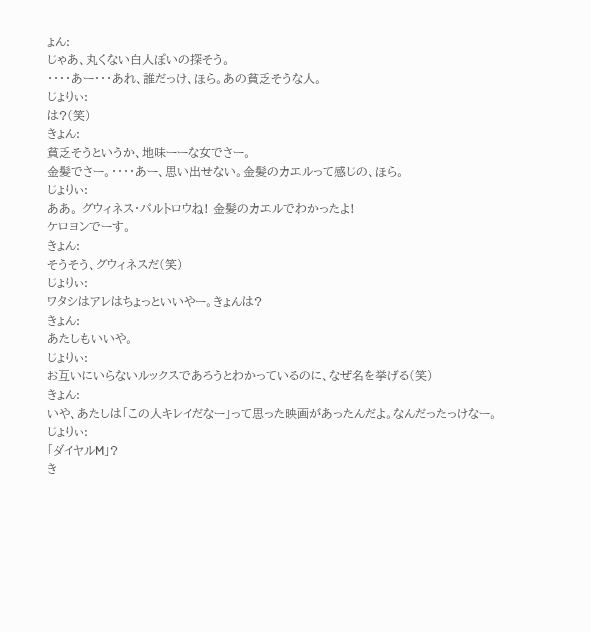ょん:
じゃあ、丸くない白人ぽいの探そう。
・・・・あー・・・あれ、誰だっけ、ほら。あの貧乏そうな人。
じょりぃ:
は?(笑)
きょん:
貧乏そうというか、地味ーーな女でさー。
金髪でさー。・・・・あー、思い出せない。金髪のカエルって感じの、ほら。
じょりぃ:
ああ。 グウィネス・パルトロウね! 金髪のカエルでわかったよ!
ケロヨンでーす。
きょん:
そうそう、グウィネスだ(笑)
じょりぃ:
ワタシはアレはちょっといいやー。きょんは?
きょん:
あたしもいいや。
じょりぃ:
お互いにいらないルックスであろうとわかっているのに、なぜ名を挙げる(笑)
きょん:
いや、あたしは「この人キレイだなー」って思った映画があったんだよ。なんだったっけなー。
じょりぃ:
「ダイヤルM」?
き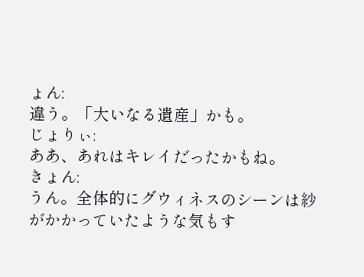ょん:
違う。「大いなる遺産」かも。
じょりぃ:
ああ、あれはキレイだったかもね。
きょん:
うん。全体的にグウィネスのシーンは紗がかかっていたような気もす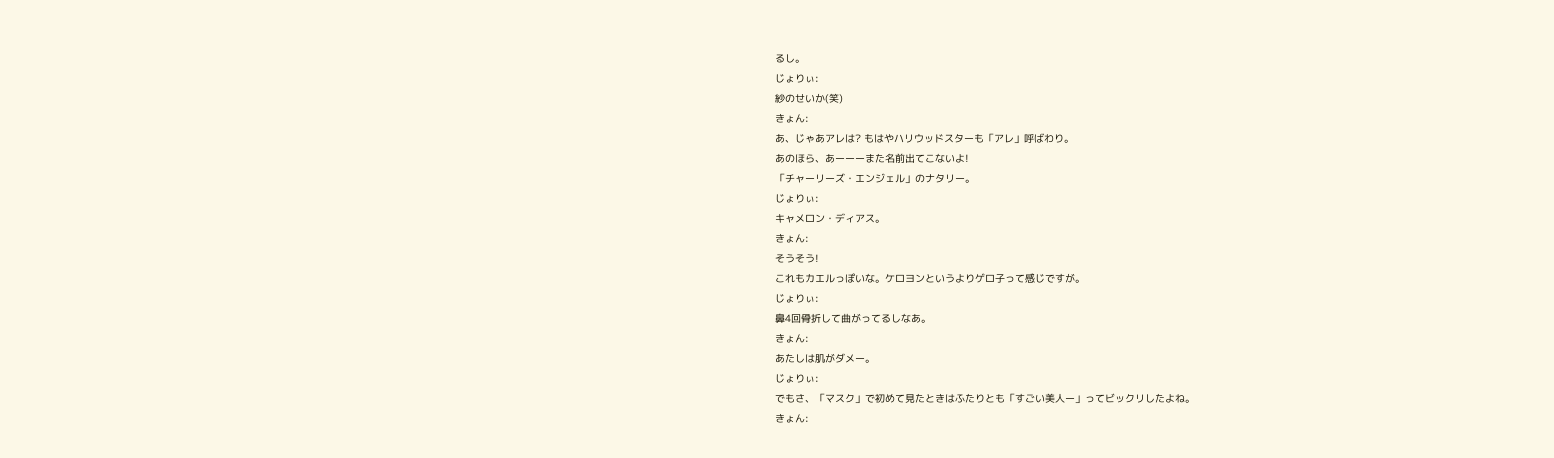るし。
じょりぃ:
紗のせいか(笑)
きょん:
あ、じゃあアレは? もはやハリウッドスターも「アレ」呼ばわり。
あのほら、あーーーまた名前出てこないよ!
「チャーリーズ・エンジェル」のナタリー。
じょりぃ:
キャメロン・ディアス。
きょん:
そうそう!
これもカエルっぽいな。ケロヨンというよりゲロ子って感じですが。
じょりぃ:
鼻4回骨折して曲がってるしなあ。
きょん:
あたしは肌がダメー。
じょりぃ:
でもさ、「マスク」で初めて見たときはふたりとも「すごい美人ー」ってビックリしたよね。
きょん: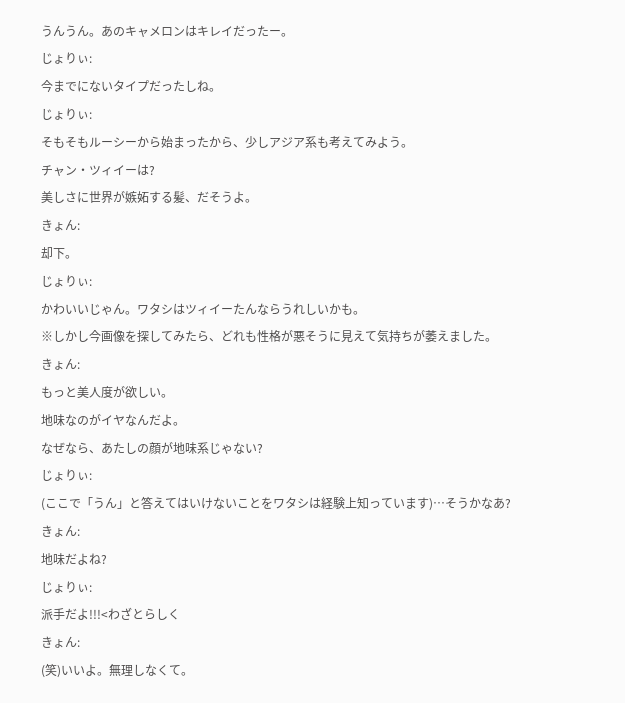うんうん。あのキャメロンはキレイだったー。
じょりぃ:
今までにないタイプだったしね。
じょりぃ:
そもそもルーシーから始まったから、少しアジア系も考えてみよう。
チャン・ツィイーは?
美しさに世界が嫉妬する髪、だそうよ。
きょん:
却下。
じょりぃ:
かわいいじゃん。ワタシはツィイーたんならうれしいかも。
※しかし今画像を探してみたら、どれも性格が悪そうに見えて気持ちが萎えました。
きょん:
もっと美人度が欲しい。
地味なのがイヤなんだよ。
なぜなら、あたしの顔が地味系じゃない?
じょりぃ:
(ここで「うん」と答えてはいけないことをワタシは経験上知っています)…そうかなあ?
きょん:
地味だよね?
じょりぃ:
派手だよ!!!<わざとらしく
きょん:
(笑)いいよ。無理しなくて。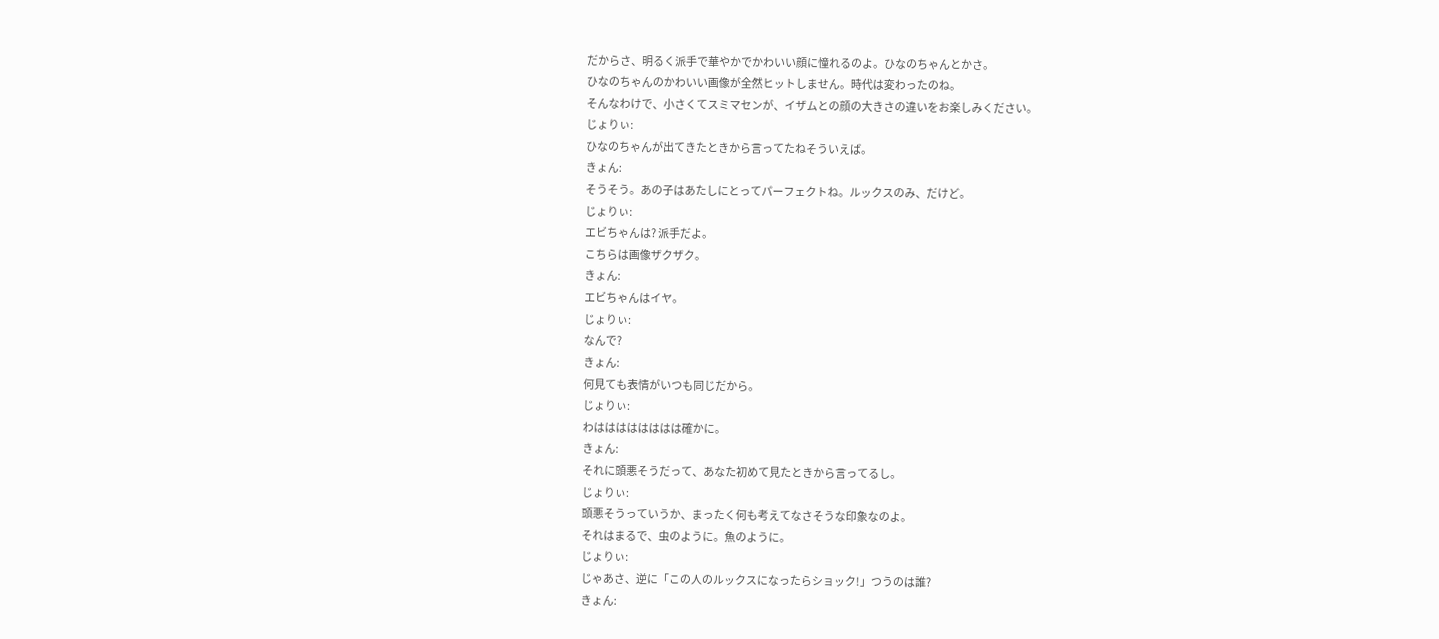だからさ、明るく派手で華やかでかわいい顔に憧れるのよ。ひなのちゃんとかさ。
ひなのちゃんのかわいい画像が全然ヒットしません。時代は変わったのね。
そんなわけで、小さくてスミマセンが、イザムとの顔の大きさの違いをお楽しみください。
じょりぃ:
ひなのちゃんが出てきたときから言ってたねそういえば。
きょん:
そうそう。あの子はあたしにとってパーフェクトね。ルックスのみ、だけど。
じょりぃ:
エビちゃんは? 派手だよ。
こちらは画像ザクザク。
きょん:
エビちゃんはイヤ。
じょりぃ:
なんで?
きょん:
何見ても表情がいつも同じだから。
じょりぃ:
わはははははははは確かに。
きょん:
それに頭悪そうだって、あなた初めて見たときから言ってるし。
じょりぃ:
頭悪そうっていうか、まったく何も考えてなさそうな印象なのよ。
それはまるで、虫のように。魚のように。
じょりぃ:
じゃあさ、逆に「この人のルックスになったらショック!」つうのは誰?
きょん: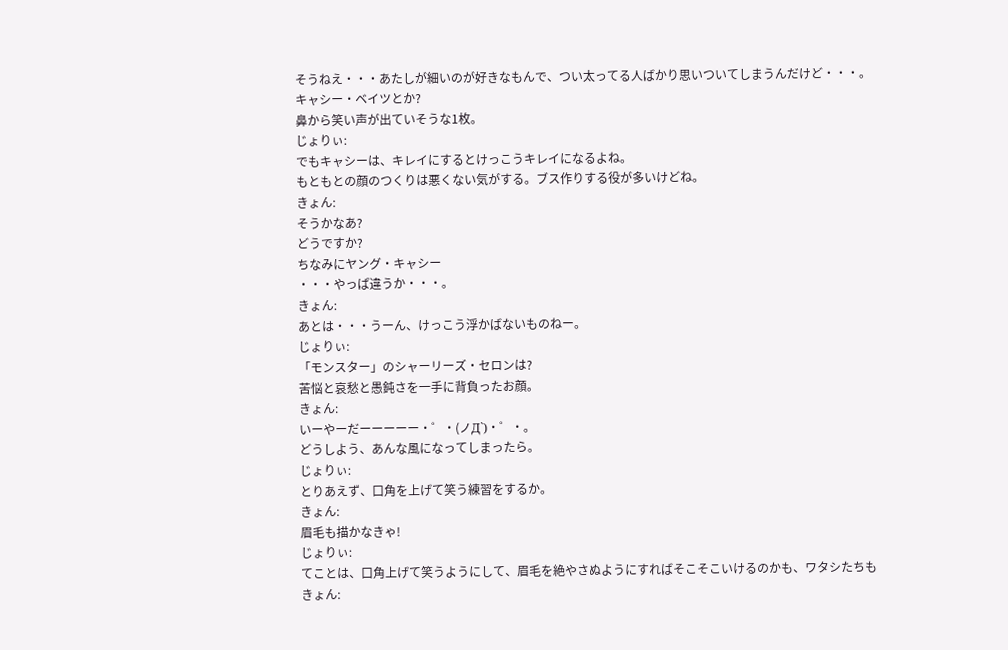そうねえ・・・あたしが細いのが好きなもんで、つい太ってる人ばかり思いついてしまうんだけど・・・。
キャシー・ベイツとか?
鼻から笑い声が出ていそうな1枚。
じょりぃ:
でもキャシーは、キレイにするとけっこうキレイになるよね。
もともとの顔のつくりは悪くない気がする。ブス作りする役が多いけどね。
きょん:
そうかなあ?
どうですか?
ちなみにヤング・キャシー
・・・やっぱ違うか・・・。
きょん:
あとは・・・うーん、けっこう浮かばないものねー。
じょりぃ:
「モンスター」のシャーリーズ・セロンは?
苦悩と哀愁と愚鈍さを一手に背負ったお顔。
きょん:
いーやーだーーーーー・゜・(ノД`)・゜・。
どうしよう、あんな風になってしまったら。
じょりぃ:
とりあえず、口角を上げて笑う練習をするか。
きょん:
眉毛も描かなきゃ!
じょりぃ:
てことは、口角上げて笑うようにして、眉毛を絶やさぬようにすればそこそこいけるのかも、ワタシたちも
きょん: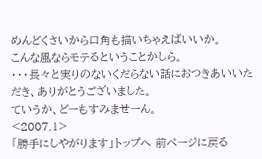めんどくさいから口角も描いちゃえばいいか。
こんな風ならモテるということかしら。
・・・長々と実りのないくだらない話におつきあいいただき、ありがとうございました。
ていうか、どーもすみませーん。
<2007.1>
「勝手にしやがります」トップへ 前ページに戻る